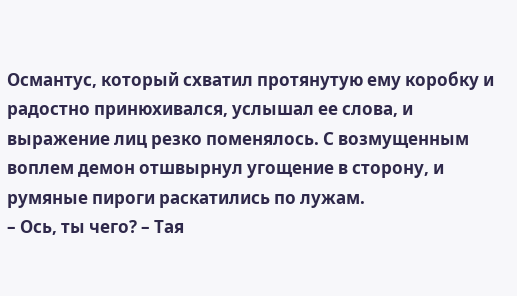Османтус, который схватил протянутую ему коробку и радостно принюхивался, услышал ее слова, и выражение лиц резко поменялось. С возмущенным воплем демон отшвырнул угощение в сторону, и румяные пироги раскатились по лужам.
– Ось, ты чего? – Тая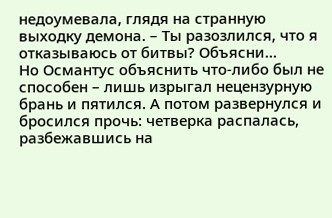недоумевала, глядя на странную выходку демона. – Ты разозлился, что я отказываюсь от битвы? Объясни…
Но Османтус объяснить что-либо был не способен – лишь изрыгал нецензурную брань и пятился. А потом развернулся и бросился прочь: четверка распалась, разбежавшись на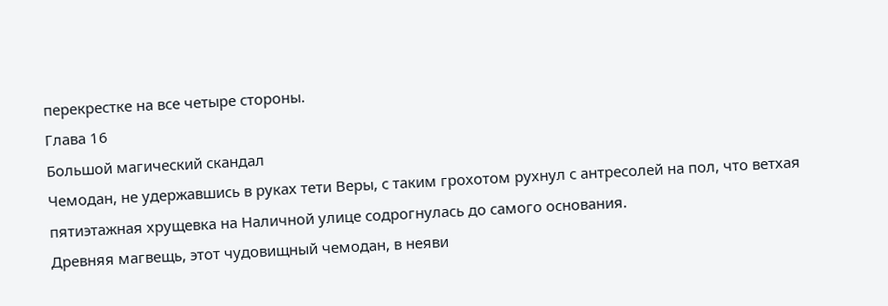перекрестке на все четыре стороны.
Глава 16
Большой магический скандал
Чемодан, не удержавшись в руках тети Веры, с таким грохотом рухнул с антресолей на пол, что ветхая пятиэтажная хрущевка на Наличной улице содрогнулась до самого основания.
Древняя магвещь, этот чудовищный чемодан, в неяви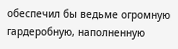обеспечил бы ведьме огромную гардеробную, наполненную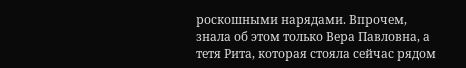роскошными нарядами. Впрочем, знала об этом только Вера Павловна, а тетя Рита, которая стояла сейчас рядом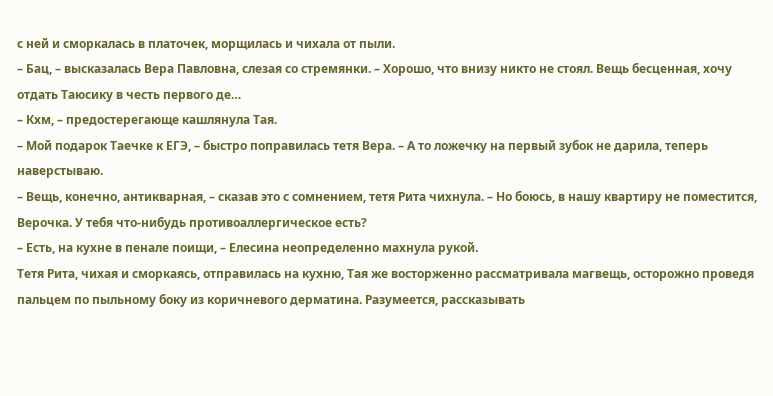с ней и сморкалась в платочек, морщилась и чихала от пыли.
– Бац, – высказалась Вера Павловна, слезая со стремянки. – Хорошо, что внизу никто не стоял. Вещь бесценная, хочу отдать Таюсику в честь первого де…
– Кхм, – предостерегающе кашлянула Тая.
– Мой подарок Таечке к ЕГЭ, – быстро поправилась тетя Вера. – А то ложечку на первый зубок не дарила, теперь наверстываю.
– Вещь, конечно, антикварная, – сказав это с сомнением, тетя Рита чихнула. – Но боюсь, в нашу квартиру не поместится, Верочка. У тебя что-нибудь противоаллергическое есть?
– Есть, на кухне в пенале поищи, – Елесина неопределенно махнула рукой.
Тетя Рита, чихая и сморкаясь, отправилась на кухню, Тая же восторженно рассматривала магвещь, осторожно проведя пальцем по пыльному боку из коричневого дерматина. Разумеется, рассказывать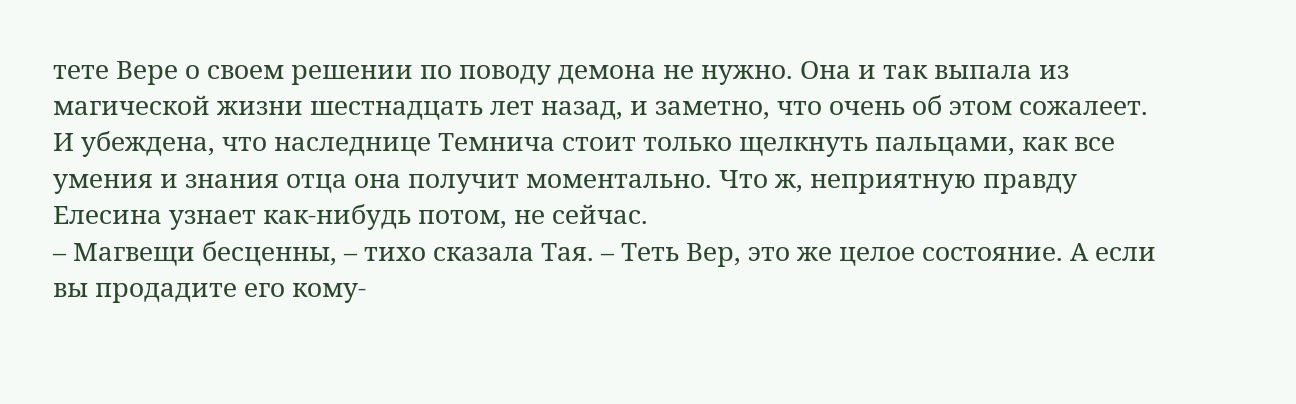тете Вере о своем решении по поводу демона не нужно. Она и так выпала из магической жизни шестнадцать лет назад, и заметно, что очень об этом сожалеет. И убеждена, что наследнице Темнича стоит только щелкнуть пальцами, как все умения и знания отца она получит моментально. Что ж, неприятную правду Елесина узнает как-нибудь потом, не сейчас.
– Магвещи бесценны, – тихо сказала Тая. – Теть Вер, это же целое состояние. А если вы продадите его кому-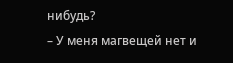нибудь?
– У меня магвещей нет и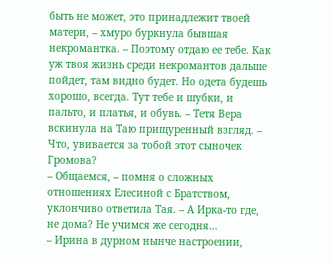быть не может, это принадлежит твоей матери, – хмуро буркнула бывшая некромантка. – Поэтому отдаю ее тебе. Как уж твоя жизнь среди некромантов дальше пойдет, там видно будет. Но одета будешь хорошо, всегда. Тут тебе и шубки, и пальто, и платья, и обувь. – Тетя Вера вскинула на Таю прищуренный взгляд. – Что, увивается за тобой этот сыночек Громова?
– Общаемся, – помня о сложных отношениях Елесиной с Братством, уклончиво ответила Тая. – А Ирка-то где, не дома? Не учимся же сегодня…
– Ирина в дурном нынче настроении,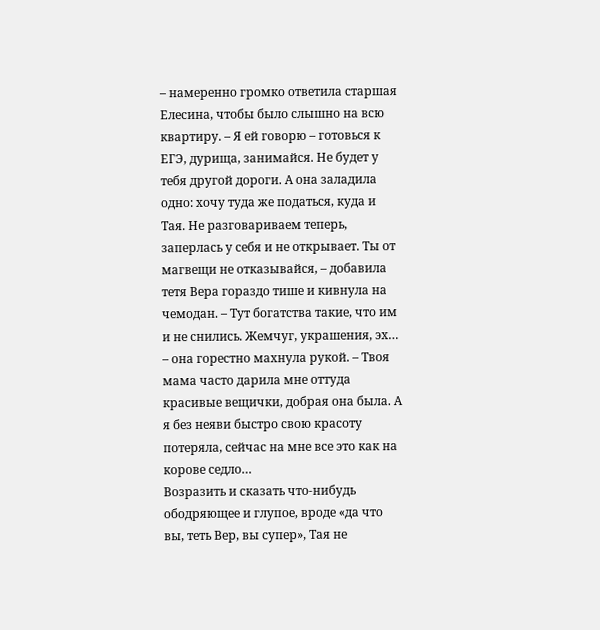– намеренно громко ответила старшая Елесина, чтобы было слышно на всю квартиру. – Я ей говорю – готовься к ЕГЭ, дурища, занимайся. Не будет у тебя другой дороги. А она заладила одно: хочу туда же податься, куда и Тая. Не разговариваем теперь, заперлась у себя и не открывает. Ты от магвещи не отказывайся, – добавила тетя Вера гораздо тише и кивнула на чемодан. – Тут богатства такие, что им и не снились. Жемчуг, украшения, эх… – она горестно махнула рукой. – Твоя мама часто дарила мне оттуда красивые вещички, добрая она была. А я без неяви быстро свою красоту потеряла, сейчас на мне все это как на корове седло…
Возразить и сказать что-нибудь ободряющее и глупое, вроде «да что вы, теть Вер, вы супер», Тая не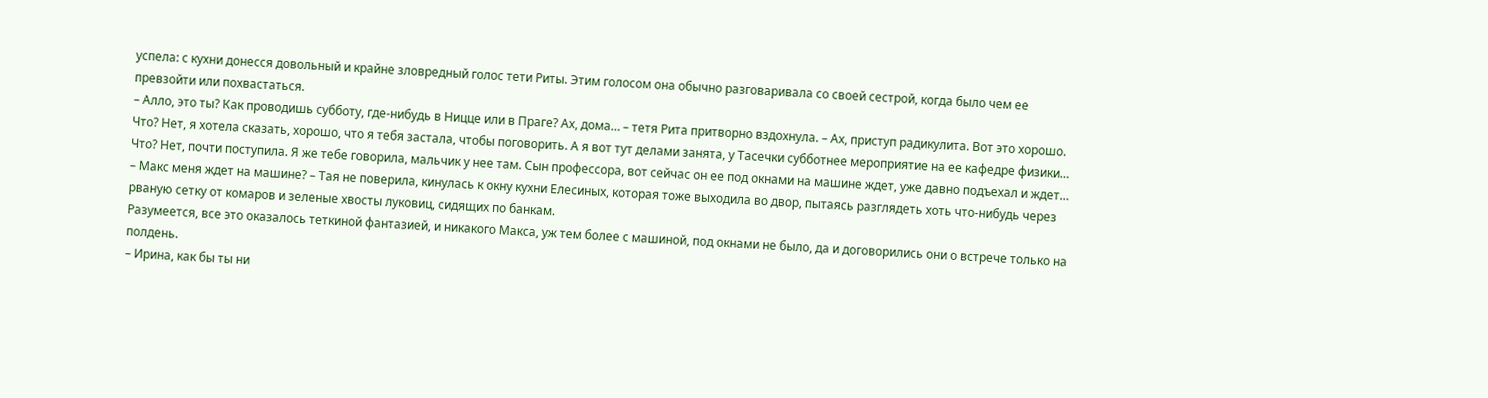успела: с кухни донесся довольный и крайне зловредный голос тети Риты. Этим голосом она обычно разговаривала со своей сестрой, когда было чем ее превзойти или похвастаться.
– Алло, это ты? Как проводишь субботу, где-нибудь в Ницце или в Праге? Ах, дома… – тетя Рита притворно вздохнула. – Ах, приступ радикулита. Вот это хорошо. Что? Нет, я хотела сказать, хорошо, что я тебя застала, чтобы поговорить. А я вот тут делами занята, у Тасечки субботнее мероприятие на ее кафедре физики… Что? Нет, почти поступила. Я же тебе говорила, мальчик у нее там. Сын профессора, вот сейчас он ее под окнами на машине ждет, уже давно подъехал и ждет…
– Макс меня ждет на машине? – Тая не поверила, кинулась к окну кухни Елесиных, которая тоже выходила во двор, пытаясь разглядеть хоть что-нибудь через рваную сетку от комаров и зеленые хвосты луковиц, сидящих по банкам.
Разумеется, все это оказалось теткиной фантазией, и никакого Макса, уж тем более с машиной, под окнами не было, да и договорились они о встрече только на полдень.
– Ирина, как бы ты ни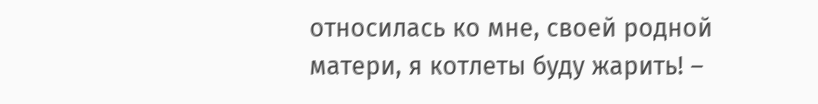относилась ко мне, своей родной матери, я котлеты буду жарить! –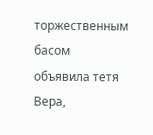торжественным басом объявила тетя Вера,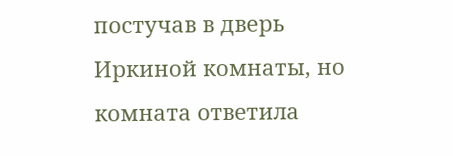постучав в дверь Иркиной комнаты, но комната ответила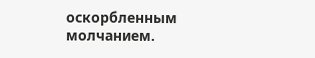оскорбленным молчанием.